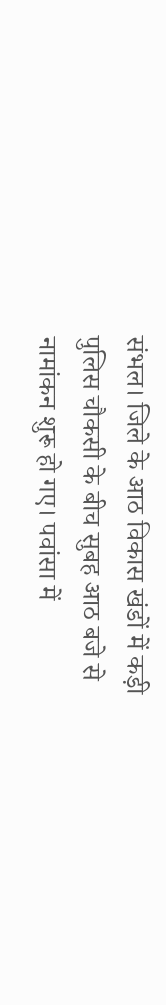संभल। जिले के आठ विकास खंडों में कड़ी पुलिस चौकसी के बीच सुबह आठ बजे से नामांकन शुरू हो गए। पवांसा में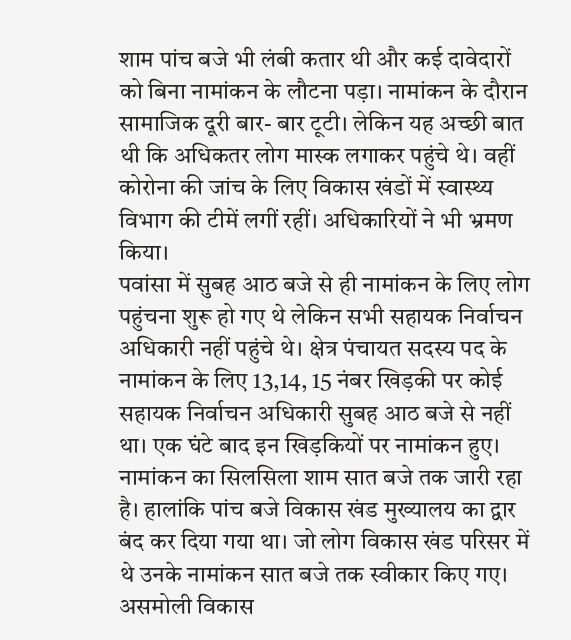शाम पांच बजे भी लंबी कतार थी और कई दावेदारों को बिना नामांकन के लौटना पड़ा। नामांकन के दौरान सामाजिक दूरी बार- बार टूटी। लेकिन यह अच्छी बात थी कि अधिकतर लोग मास्क लगाकर पहुंचे थे। वहीं कोरोना की जांच के लिए विकास खंडों में स्वास्थ्य विभाग की टीमें लगीं रहीं। अधिकारियों ने भी भ्रमण किया।
पवांसा में सुबह आठ बजे से ही नामांकन के लिए लोग पहुंचना शुरू हो गए थे लेकिन सभी सहायक निर्वाचन अधिकारी नहीं पहुंचे थे। क्षेत्र पंचायत सदस्य पद के नामांकन के लिए 13,14, 15 नंबर खिड़की पर कोई सहायक निर्वाचन अधिकारी सुबह आठ बजे से नहीं था। एक घंटे बाद इन खिड़कियों पर नामांकन हुए। नामांकन का सिलसिला शाम सात बजे तक जारी रहा है। हालांकि पांच बजे विकास खंड मुख्यालय का द्वार बंद कर दिया गया था। जो लोग विकास खंड परिसर में थे उनके नामांकन सात बजे तक स्वीकार किए गए।
असमोली विकास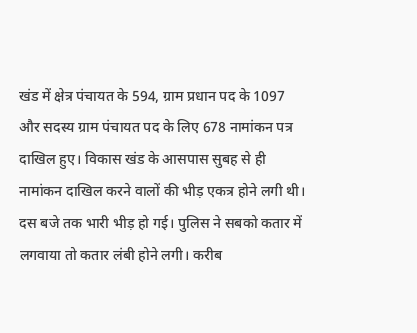खंड में क्षेत्र पंचायत के 594, ग्राम प्रधान पद के 1097 और सदस्य ग्राम पंचायत पद के लिए 678 नामांकन पत्र दाखिल हुए। विकास खंड के आसपास सुबह से ही नामांकन दाखिल करने वालों की भीड़ एकत्र होने लगी थी। दस बजे तक भारी भीड़ हो गई। पुलिस ने सबको कतार में लगवाया तो कतार लंबी होने लगी। करीब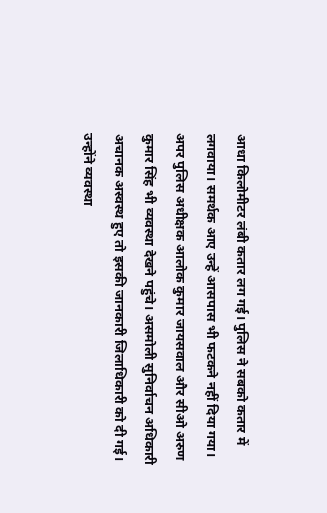आधा किलोमीटर लंबी कतार लग गई। पुलिस ने सबको कतार में लगवाया। समर्थक आए उन्हें आसपास भी फटकने नहीं दिया गया। अपर पुलिस अधीक्षक आलोक कुमार जायसवाल और सीओ अरुण कुमार सिंह भी व्यवस्था देखने पहुंचे। असमोली सुनिर्वाचन अधिकारी अचानक अस्वस्थ हुए तो इसकी जानकारी जिलाधिकारी को दी गई। उन्होंने व्यवस्था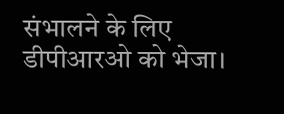संभालने के लिए डीपीआरओ को भेजा।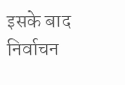इसके बाद निर्वाचन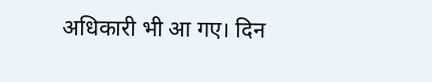अधिकारी भी आ गए। दिन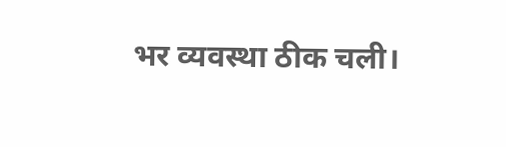भर व्यवस्था ठीक चली।